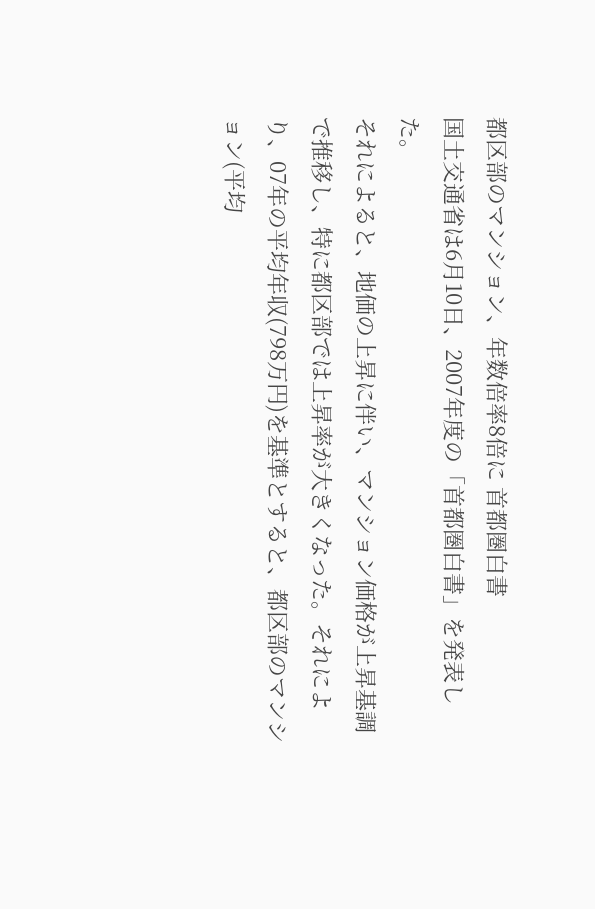都区部のマンション、年数倍率8倍に 首都圏白書
国土交通省は6月10日、2007年度の「首都圏白書」を発表した。
それによると、地価の上昇に伴い、マンション価格が上昇基調で推移し、特に都区部では上昇率が大きくなった。それにより、07年の平均年収(798万円)を基準とすると、都区部のマンション(平均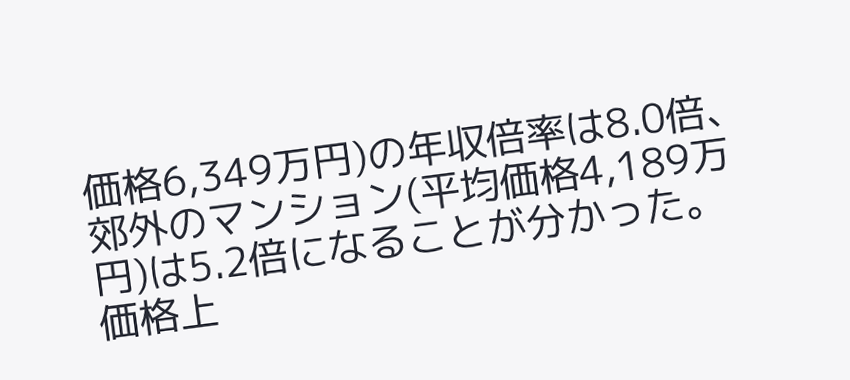価格6,349万円)の年収倍率は8.0倍、郊外のマンション(平均価格4,189万円)は5.2倍になることが分かった。
価格上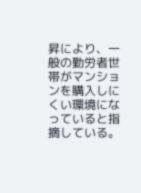昇により、一般の勤労者世帯がマンションを購入しにくい環境になっていると指摘している。